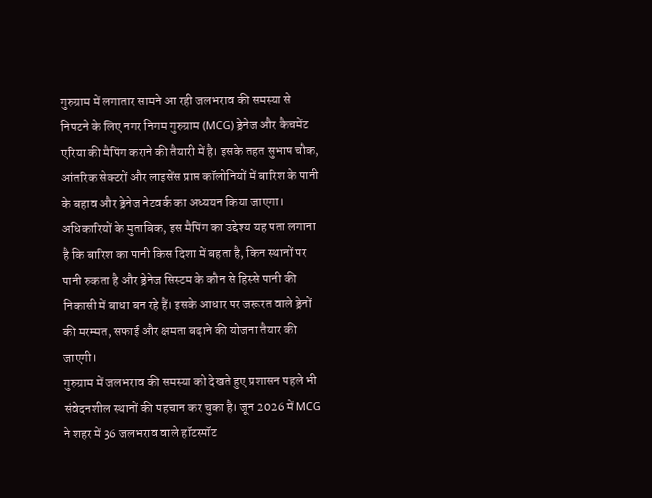गुरुग्राम में लगातार सामने आ रही जलभराव की समस्या से निपटने के लिए नगर निगम गुरुग्राम (MCG) ड्रेनेज और कैचमेंट एरिया की मैपिंग कराने की तैयारी में है। इसके तहत सुभाष चौक, आंतरिक सेक्टरों और लाइसेंस प्राप्त कॉलोनियों में बारिश के पानी के बहाव और ड्रेनेज नेटवर्क का अध्ययन किया जाएगा।
अधिकारियों के मुताबिक, इस मैपिंग का उद्देश्य यह पता लगाना है कि बारिश का पानी किस दिशा में बहता है, किन स्थानों पर पानी रुकता है और ड्रेनेज सिस्टम के कौन से हिस्से पानी की निकासी में बाधा बन रहे हैं। इसके आधार पर जरूरत वाले ड्रेनों की मरम्मत, सफाई और क्षमता बढ़ाने की योजना तैयार की जाएगी।
गुरुग्राम में जलभराव की समस्या को देखते हुए प्रशासन पहले भी संवेदनशील स्थानों की पहचान कर चुका है। जून 2026 में MCG ने शहर में 36 जलभराव वाले हॉटस्पॉट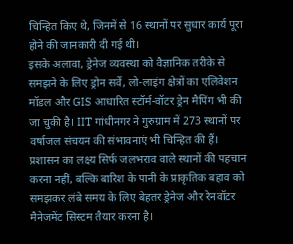चिन्हित किए थे, जिनमें से 16 स्थानों पर सुधार कार्य पूरा होने की जानकारी दी गई थी।
इसके अलावा, ड्रेनेज व्यवस्था को वैज्ञानिक तरीके से समझने के लिए ड्रोन सर्वे, लो-लाइंग क्षेत्रों का एलिवेशन मॉडल और GIS आधारित स्टॉर्म-वॉटर ड्रेन मैपिंग भी की जा चुकी है। IIT गांधीनगर ने गुरुग्राम में 273 स्थानों पर वर्षाजल संचयन की संभावनाएं भी चिन्हित की हैं।
प्रशासन का लक्ष्य सिर्फ जलभराव वाले स्थानों की पहचान करना नहीं, बल्कि बारिश के पानी के प्राकृतिक बहाव को समझकर लंबे समय के लिए बेहतर ड्रेनेज और रेनवॉटर मैनेजमेंट सिस्टम तैयार करना है।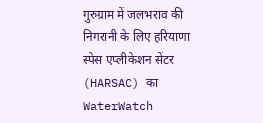गुरुग्राम में जलभराव की निगरानी के लिए हरियाणा स्पेस एप्लीकेशन सेंटर (HARSAC) का WaterWatch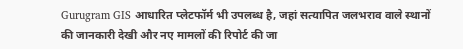Gurugram GIS आधारित प्लेटफॉर्म भी उपलब्ध है, जहां सत्यापित जलभराव वाले स्थानों की जानकारी देखी और नए मामलों की रिपोर्ट की जा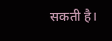सकती है।